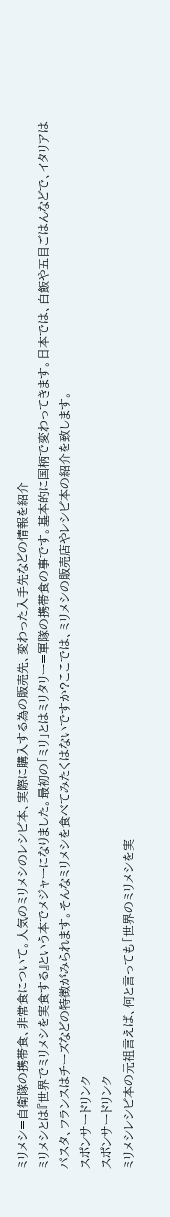ミリメシ=自衛隊の携帯食、非常食について。人気のミリメシのレシピ本、実際に購入する為の販売先、変わった入手先などの情報を紹介
ミリメシとは『世界でミリメシを実食する』という本でメジャーになりました。最初の「ミリ」とはミリタリー=軍隊の携帯食の事です。基本的に国柄で変わってきます。日本では、白飯や五目ごはんなどで、イタリアはパスタ、フランスはチーズなどの特徴がみられます。そんなミリメシを食べてみたくはないですか?ここでは、ミリメシの販売店やレシピ本の紹介を致します。
スポンサードリンク
スポンサードリンク
ミリメシレシピ本の元祖言えば、何と言っても「世界のミリメシを実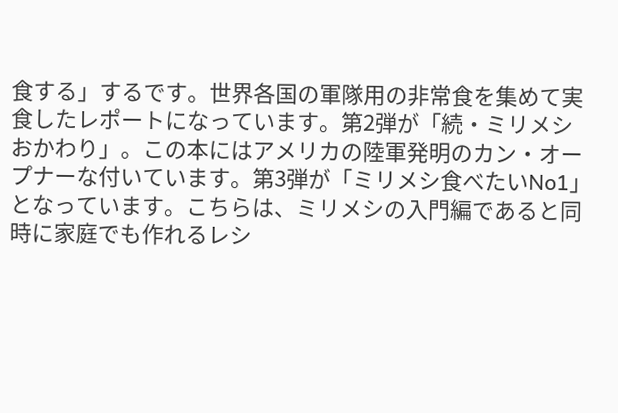食する」するです。世界各国の軍隊用の非常食を集めて実食したレポートになっています。第2弾が「続・ミリメシおかわり」。この本にはアメリカの陸軍発明のカン・オープナーな付いています。第3弾が「ミリメシ食べたいNo1」となっています。こちらは、ミリメシの入門編であると同時に家庭でも作れるレシ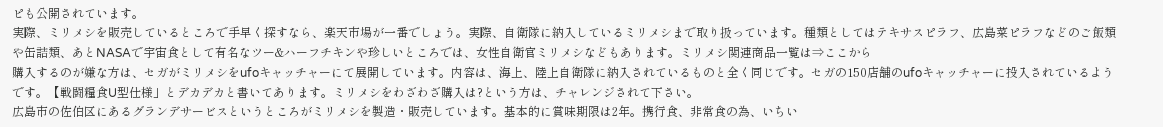ピも公開されています。
実際、ミリメシを販売しているところで手早く探すなら、楽天市場が一番でしょう。実際、自衛隊に納入しているミリメシまで取り扱っています。種類としてはテキサスピラフ、広島菜ピラフなどのご飯類や缶詰類、あとNASAで宇宙食として有名なツー&ハーフチキンや珍しいところでは、女性自衛官ミリメシなどもあります。ミリメシ関連商品一覧は⇒ここから
購入するのが嫌な方は、セガがミリメシをufoキャッチャーにて展開しています。内容は、海上、陸上自衛隊に納入されているものと全く同じです。セガの150店舗のufoキャッチャーに投入されているようです。【戦闘糧食U型仕様」とデカデカと書いてあります。ミリメシをわざわざ購入は?という方は、チャレンジされて下さい。
広島市の佐伯区にあるグランデサービスというところがミリメシを製造・販売しています。基本的に賞味期限は2年。携行食、非常食の為、いちい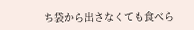ち袋から出さなくても食べら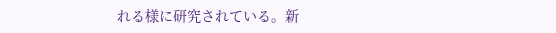れる様に研究されている。新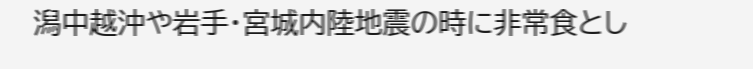潟中越沖や岩手・宮城内陸地震の時に非常食とし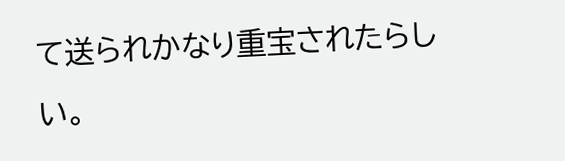て送られかなり重宝されたらしい。